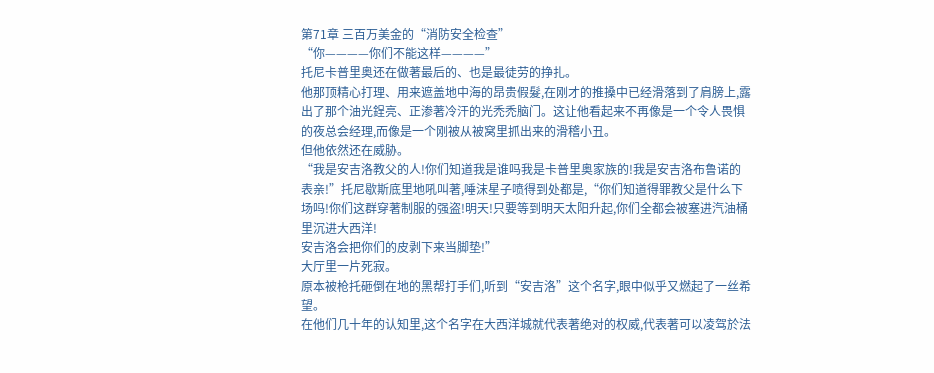第71章 三百万美金的“消防安全检查”
“你————你们不能这样————”
托尼卡普里奥还在做著最后的、也是最徒劳的挣扎。
他那顶精心打理、用来遮盖地中海的昂贵假髮,在刚才的推搡中已经滑落到了肩膀上,露出了那个油光鋥亮、正渗著冷汗的光禿禿脑门。这让他看起来不再像是一个令人畏惧的夜总会经理,而像是一个刚被从被窝里抓出来的滑稽小丑。
但他依然还在威胁。
“我是安吉洛教父的人!你们知道我是谁吗我是卡普里奥家族的!我是安吉洛布鲁诺的表亲!”托尼歇斯底里地吼叫著,唾沫星子喷得到处都是,“你们知道得罪教父是什么下场吗!你们这群穿著制服的强盗!明天!只要等到明天太阳升起,你们全都会被塞进汽油桶里沉进大西洋!
安吉洛会把你们的皮剥下来当脚垫!”
大厅里一片死寂。
原本被枪托砸倒在地的黑帮打手们,听到“安吉洛”这个名字,眼中似乎又燃起了一丝希望。
在他们几十年的认知里,这个名字在大西洋城就代表著绝对的权威,代表著可以凌驾於法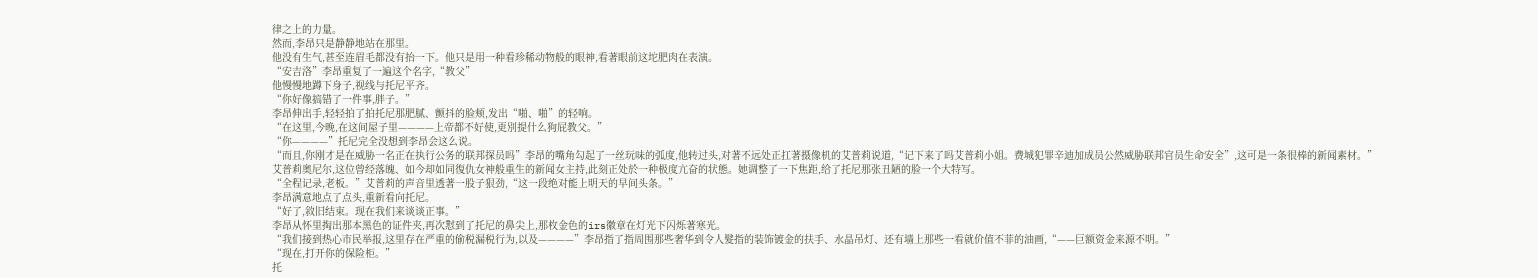律之上的力量。
然而,李昂只是静静地站在那里。
他没有生气,甚至连眉毛都没有抬一下。他只是用一种看珍稀动物般的眼神,看著眼前这坨肥肉在表演。
“安吉洛”李昂重复了一遍这个名字,“教父”
他慢慢地蹲下身子,视线与托尼平齐。
“你好像搞错了一件事,胖子。”
李昂伸出手,轻轻拍了拍托尼那肥腻、颤抖的脸颊,发出“啪、啪”的轻响。
“在这里,今晚,在这间屋子里————上帝都不好使,更別提什么狗屁教父。”
“你————”托尼完全没想到李昂会这么说。
“而且,你刚才是在威胁一名正在执行公务的联邦探员吗”李昂的嘴角勾起了一丝玩味的弧度,他转过头,对著不远处正扛著摄像机的艾普莉说道,“记下来了吗艾普莉小姐。费城犯罪辛迪加成员公然威胁联邦官员生命安全”,这可是一条很棒的新闻素材。”
艾普莉奥尼尔,这位曾经落魄、如今却如同復仇女神般重生的新闻女主持,此刻正处於一种极度亢奋的状態。她调整了一下焦距,给了托尼那张丑陋的脸一个大特写。
“全程记录,老板。”艾普莉的声音里透著一股子狠劲,“这一段绝对能上明天的早间头条。”
李昂满意地点了点头,重新看向托尼。
“好了,敘旧结束。现在我们来谈谈正事。”
李昂从怀里掏出那本黑色的证件夹,再次懟到了托尼的鼻尖上,那枚金色的irs徽章在灯光下闪烁著寒光。
“我们接到热心市民举报,这里存在严重的偷税漏税行为,以及————”李昂指了指周围那些奢华到令人髮指的装饰镀金的扶手、水晶吊灯、还有墙上那些一看就价值不菲的油画,“——巨额资金来源不明。”
“现在,打开你的保险柜。”
托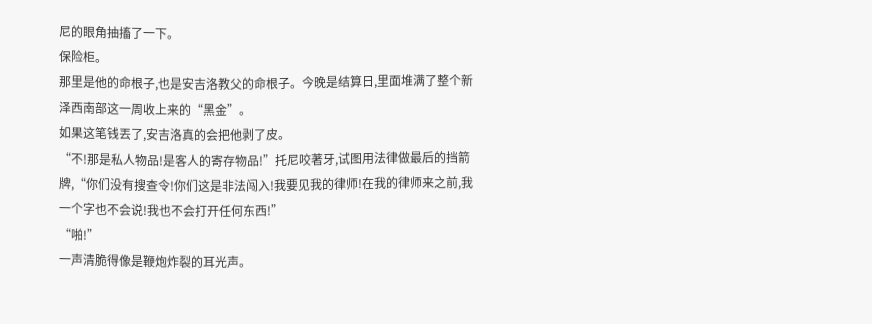尼的眼角抽搐了一下。
保险柜。
那里是他的命根子,也是安吉洛教父的命根子。今晚是结算日,里面堆满了整个新泽西南部这一周收上来的“黑金”。
如果这笔钱丟了,安吉洛真的会把他剥了皮。
“不!那是私人物品!是客人的寄存物品!”托尼咬著牙,试图用法律做最后的挡箭牌,“你们没有搜查令!你们这是非法闯入!我要见我的律师!在我的律师来之前,我一个字也不会说!我也不会打开任何东西!”
“啪!”
一声清脆得像是鞭炮炸裂的耳光声。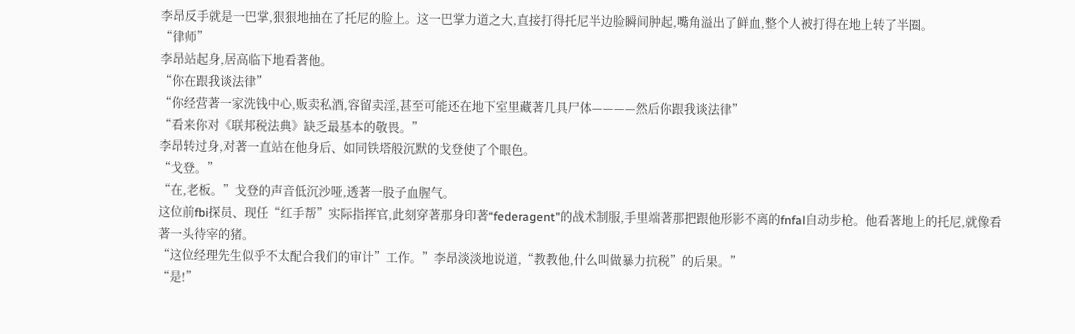李昂反手就是一巴掌,狠狠地抽在了托尼的脸上。这一巴掌力道之大,直接打得托尼半边脸瞬间肿起,嘴角溢出了鲜血,整个人被打得在地上转了半圈。
“律师”
李昂站起身,居高临下地看著他。
“你在跟我谈法律”
“你经营著一家洗钱中心,贩卖私酒,容留卖淫,甚至可能还在地下室里藏著几具尸体————然后你跟我谈法律”
“看来你对《联邦税法典》缺乏最基本的敬畏。”
李昂转过身,对著一直站在他身后、如同铁塔般沉默的戈登使了个眼色。
“戈登。”
“在,老板。”戈登的声音低沉沙哑,透著一股子血腥气。
这位前fbi探员、现任“红手帮”实际指挥官,此刻穿著那身印著“federagent”的战术制服,手里端著那把跟他形影不离的fnfal自动步枪。他看著地上的托尼,就像看著一头待宰的猪。
“这位经理先生似乎不太配合我们的审计”工作。”李昂淡淡地说道,“教教他,什么叫做暴力抗税”的后果。”
“是!”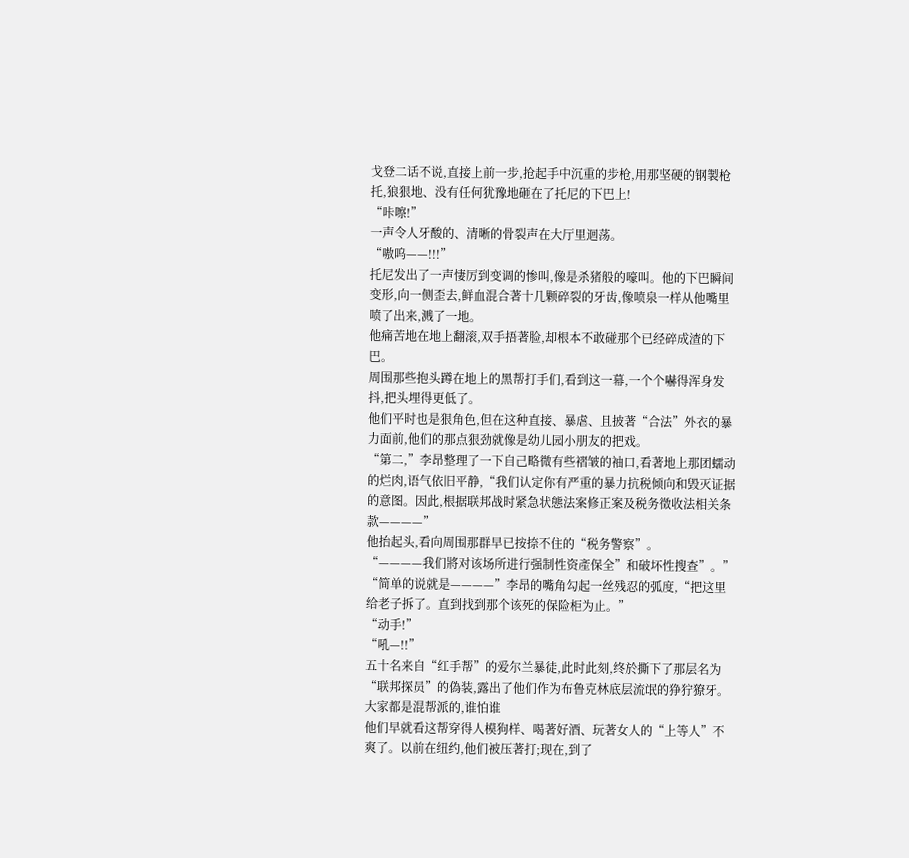戈登二话不说,直接上前一步,抢起手中沉重的步枪,用那坚硬的钢製枪托,狼狠地、没有任何犹豫地砸在了托尼的下巴上!
“咔嚓!”
一声令人牙酸的、清晰的骨裂声在大厅里迴荡。
“嗷呜——!!!”
托尼发出了一声悽厉到变调的惨叫,像是杀猪般的嚎叫。他的下巴瞬间变形,向一侧歪去,鲜血混合著十几颗碎裂的牙齿,像喷泉一样从他嘴里喷了出来,溅了一地。
他痛苦地在地上翻滚,双手捂著脸,却根本不敢碰那个已经碎成渣的下巴。
周围那些抱头蹲在地上的黑帮打手们,看到这一幕,一个个嚇得浑身发抖,把头埋得更低了。
他们平时也是狠角色,但在这种直接、暴虐、且披著“合法”外衣的暴力面前,他们的那点狠劲就像是幼儿园小朋友的把戏。
“第二,”李昂整理了一下自己略微有些褶皱的袖口,看著地上那团蠕动的烂肉,语气依旧平静,“我们认定你有严重的暴力抗税倾向和毁灭证据的意图。因此,根据联邦战时紧急状態法案修正案及税务徵收法相关条款————”
他抬起头,看向周围那群早已按捺不住的“税务警察”。
“————我们將对该场所进行强制性资產保全”和破坏性搜查”。”
“简单的说就是————”李昂的嘴角勾起一丝残忍的弧度,“把这里给老子拆了。直到找到那个该死的保险柜为止。”
“动手!”
“吼—!!”
五十名来自“红手帮”的爱尔兰暴徒,此时此刻,终於撕下了那层名为“联邦探员”的偽装,露出了他们作为布鲁克林底层流氓的狰狞獠牙。
大家都是混帮派的,谁怕谁
他们早就看这帮穿得人模狗样、喝著好酒、玩著女人的“上等人”不爽了。以前在纽约,他们被压著打;现在,到了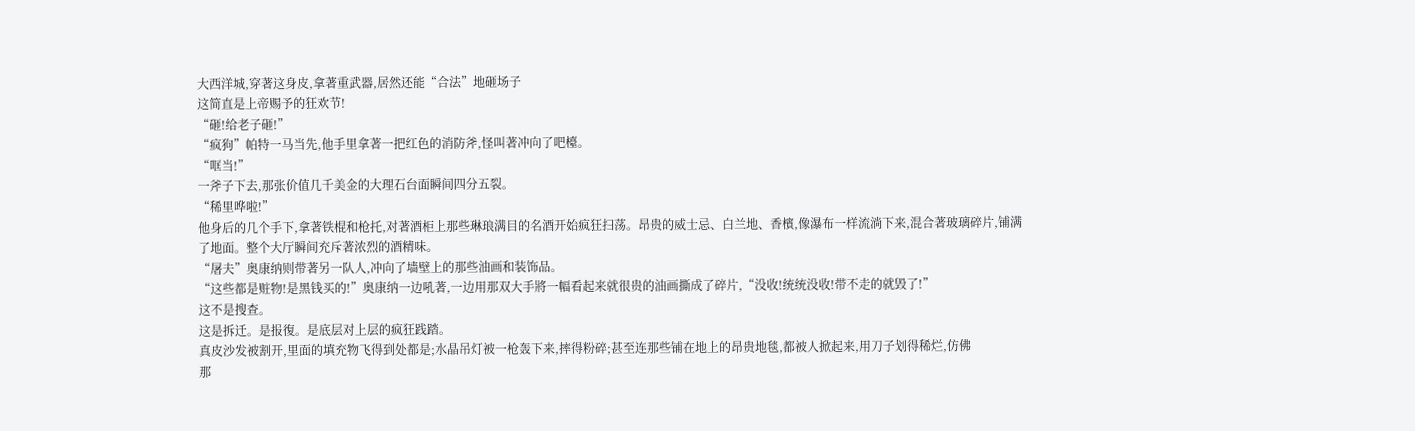大西洋城,穿著这身皮,拿著重武器,居然还能“合法”地砸场子
这简直是上帝赐予的狂欢节!
“砸!给老子砸!”
“疯狗”帕特一马当先,他手里拿著一把红色的消防斧,怪叫著冲向了吧檯。
“哐当!”
一斧子下去,那张价值几千美金的大理石台面瞬间四分五裂。
“稀里哗啦!”
他身后的几个手下,拿著铁棍和枪托,对著酒柜上那些琳琅满目的名酒开始疯狂扫荡。昂贵的威士忌、白兰地、香檳,像瀑布一样流淌下来,混合著玻璃碎片,铺满了地面。整个大厅瞬间充斥著浓烈的酒精味。
“屠夫”奥康纳则带著另一队人,冲向了墙壁上的那些油画和装饰品。
“这些都是赃物!是黑钱买的!”奥康纳一边吼著,一边用那双大手將一幅看起来就很贵的油画撕成了碎片,“没收!统统没收!带不走的就毁了!”
这不是搜查。
这是拆迁。是报復。是底层对上层的疯狂践踏。
真皮沙发被割开,里面的填充物飞得到处都是;水晶吊灯被一枪轰下来,摔得粉碎;甚至连那些铺在地上的昂贵地毯,都被人掀起来,用刀子划得稀烂,仿佛
那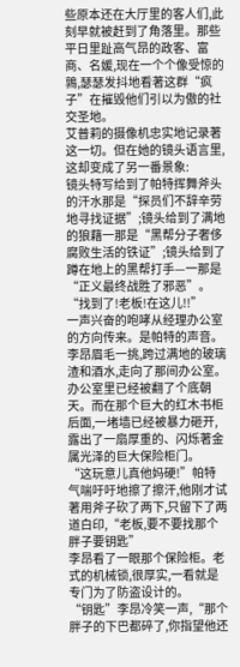些原本还在大厅里的客人们,此刻早就被赶到了角落里。那些平日里趾高气昂的政客、富商、名媛,现在一个个像受惊的鶉,瑟瑟发抖地看著这群“疯子”在摧毁他们引以为傲的社交圣地。
艾普莉的摄像机忠实地记录著这一切。但在她的镜头语言里,这却变成了另一番景象:
镜头特写给到了帕特挥舞斧头的汗水那是“探员们不辞辛劳地寻找证据”;镜头给到了满地的狼藉一那是“黑帮分子奢侈腐败生活的铁证”;镜头给到了蹲在地上的黑帮打手—一那是“正义最终战胜了邪恶”。
“找到了!老板!在这儿!!”
一声兴奋的咆哮从经理办公室的方向传来。是帕特的声音。
李昂眉毛一挑,跨过满地的玻璃渣和酒水,走向了那间办公室。
办公室里已经被翻了个底朝天。而在那个巨大的红木书柜后面,一堵墙已经被暴力砸开,露出了一扇厚重的、闪烁著金属光泽的巨大保险柜门。
“这玩意儿真他妈硬!”帕特气喘吁吁地擦了擦汗,他刚才试著用斧子砍了两下,只留下了两道白印,“老板,要不要找那个胖子要钥匙”
李昂看了一眼那个保险柜。老式的机械锁,很厚实,一看就是专门为了防盗设计的。
“钥匙”李昂冷笑一声,“那个胖子的下巴都碎了,你指望他还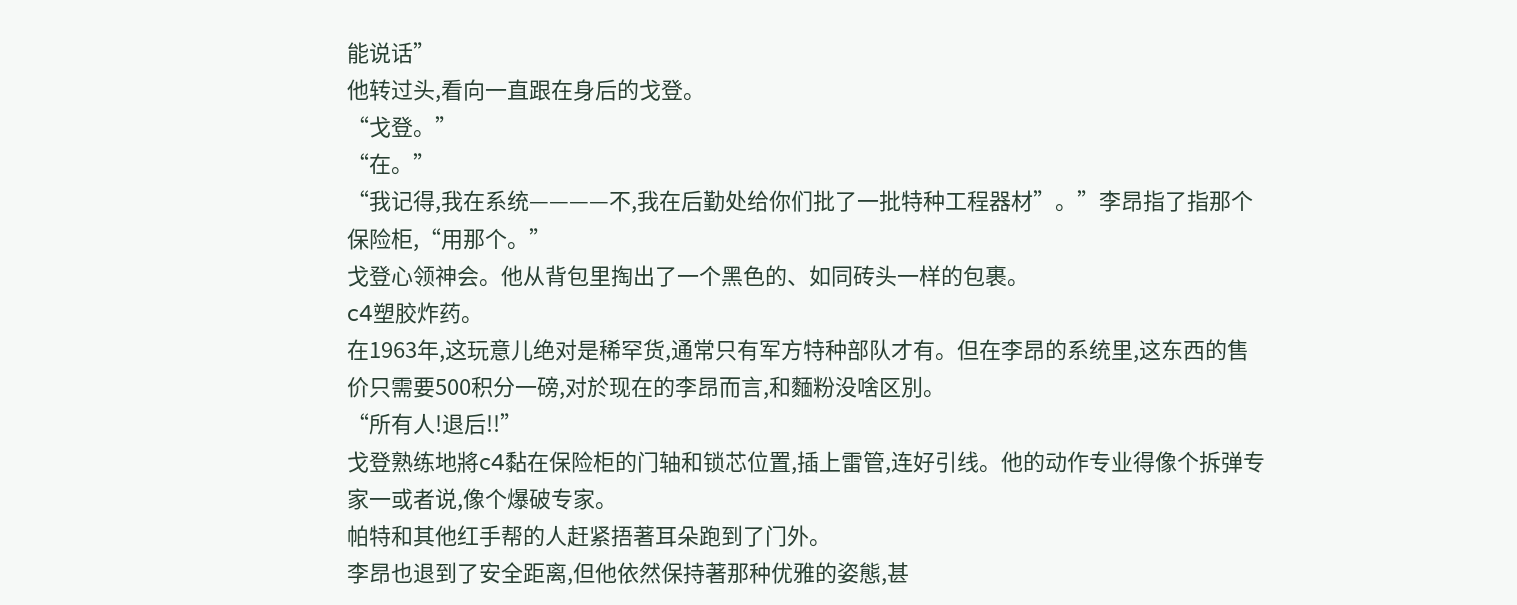能说话”
他转过头,看向一直跟在身后的戈登。
“戈登。”
“在。”
“我记得,我在系统————不,我在后勤处给你们批了一批特种工程器材”。”李昂指了指那个保险柜,“用那个。”
戈登心领神会。他从背包里掏出了一个黑色的、如同砖头一样的包裹。
c4塑胶炸药。
在1963年,这玩意儿绝对是稀罕货,通常只有军方特种部队才有。但在李昂的系统里,这东西的售价只需要500积分一磅,对於现在的李昂而言,和麵粉没啥区別。
“所有人!退后!!”
戈登熟练地將c4黏在保险柜的门轴和锁芯位置,插上雷管,连好引线。他的动作专业得像个拆弹专家一或者说,像个爆破专家。
帕特和其他红手帮的人赶紧捂著耳朵跑到了门外。
李昂也退到了安全距离,但他依然保持著那种优雅的姿態,甚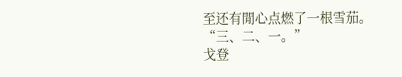至还有閒心点燃了一根雪茄。
“三、二、一。”
戈登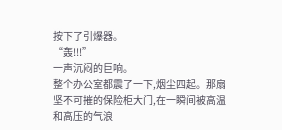按下了引爆器。
“轰!!!”
一声沉闷的巨响。
整个办公室都震了一下,烟尘四起。那扇坚不可摧的保险柜大门,在一瞬间被高温和高压的气浪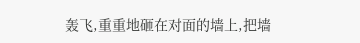轰飞,重重地砸在对面的墙上,把墙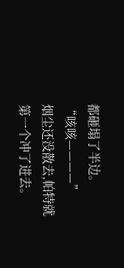都砸塌了半边。
“咳咳————”
烟尘还没散去,帕特就第一个冲了进去。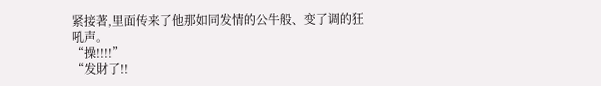紧接著,里面传来了他那如同发情的公牛般、变了调的狂吼声。
“操!!!!”
“发財了!!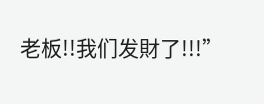老板!!我们发財了!!!”